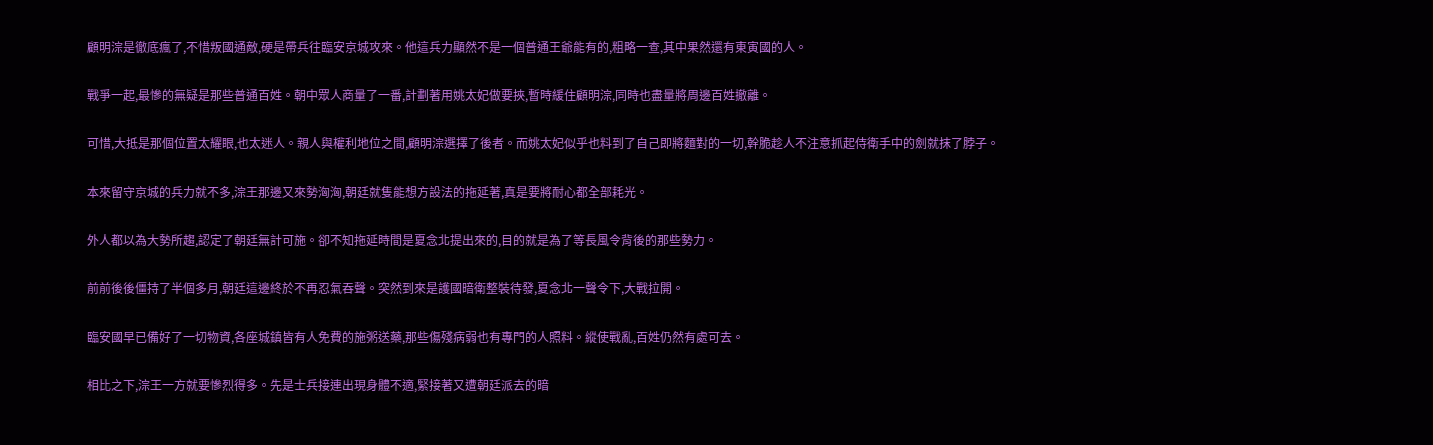顧明淙是徹底瘋了,不惜叛國通敵,硬是帶兵往臨安京城攻來。他這兵力顯然不是一個普通王爺能有的,粗略一查,其中果然還有東寅國的人。

戰爭一起,最慘的無疑是那些普通百姓。朝中眾人商量了一番,計劃著用姚太妃做要挾,暫時緩住顧明淙,同時也盡量將周邊百姓撤離。

可惜,大抵是那個位置太耀眼,也太迷人。親人與權利地位之間,顧明淙選擇了後者。而姚太妃似乎也料到了自己即將麵對的一切,幹脆趁人不注意抓起侍衛手中的劍就抹了脖子。

本來留守京城的兵力就不多,淙王那邊又來勢洶洶,朝廷就隻能想方設法的拖延著,真是要將耐心都全部耗光。

外人都以為大勢所趨,認定了朝廷無計可施。卻不知拖延時間是夏念北提出來的,目的就是為了等長風令背後的那些勢力。

前前後後僵持了半個多月,朝廷這邊終於不再忍氣吞聲。突然到來是護國暗衛整裝待發,夏念北一聲令下,大戰拉開。

臨安國早已備好了一切物資,各座城鎮皆有人免費的施粥送藥,那些傷殘病弱也有專門的人照料。縱使戰亂,百姓仍然有處可去。

相比之下,淙王一方就要慘烈得多。先是士兵接連出現身體不適,緊接著又遭朝廷派去的暗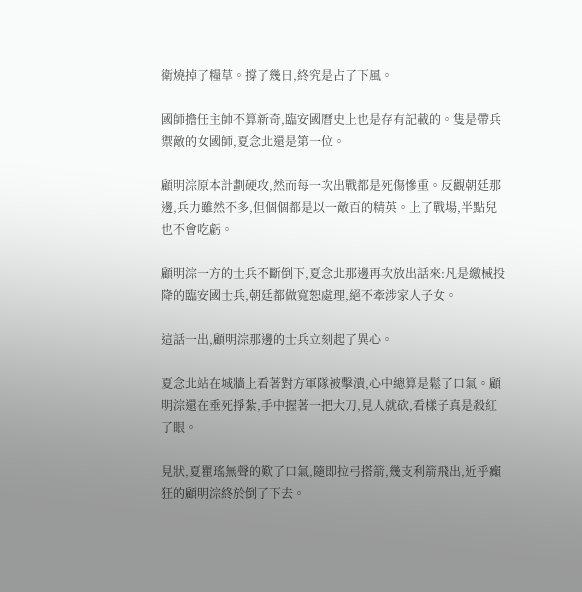衛燒掉了糧草。撐了幾日,終究是占了下風。

國師擔任主帥不算新奇,臨安國曆史上也是存有記載的。隻是帶兵禦敵的女國師,夏念北還是第一位。

顧明淙原本計劃硬攻,然而每一次出戰都是死傷慘重。反觀朝廷那邊,兵力雖然不多,但個個都是以一敵百的精英。上了戰場,半點兒也不會吃虧。

顧明淙一方的士兵不斷倒下,夏念北那邊再次放出話來:凡是繳械投降的臨安國士兵,朝廷都做寬恕處理,絕不牽涉家人子女。

這話一出,顧明淙那邊的士兵立刻起了異心。

夏念北站在城牆上看著對方軍隊被擊潰,心中總算是鬆了口氣。顧明淙還在垂死掙紮,手中握著一把大刀,見人就砍,看樣子真是殺紅了眼。

見狀,夏瞿瑤無聲的歎了口氣,隨即拉弓搭箭,幾支利箭飛出,近乎癲狂的顧明淙終於倒了下去。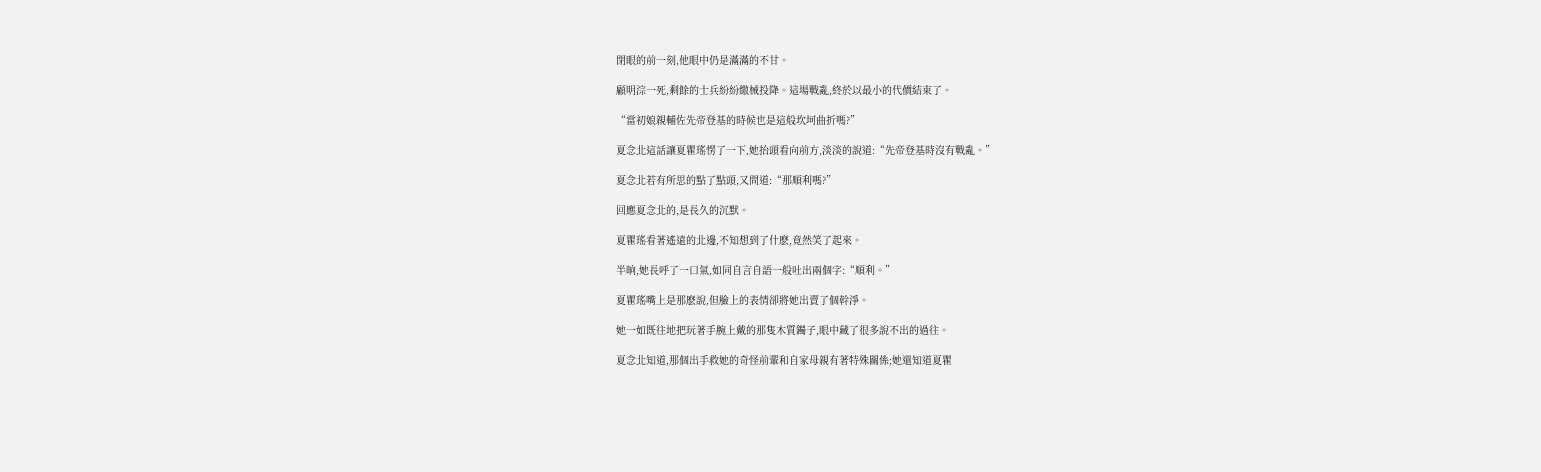閉眼的前一刻,他眼中仍是滿滿的不甘。

顧明淙一死,剩餘的士兵紛紛繳械投降。這場戰亂,終於以最小的代價結束了。

“當初娘親輔佐先帝登基的時候也是這般坎坷曲折嗎?”

夏念北這話讓夏瞿瑤愣了一下,她抬頭看向前方,淡淡的說道:“先帝登基時沒有戰亂。”

夏念北若有所思的點了點頭,又問道:“那順利嗎?”

回應夏念北的,是長久的沉默。

夏瞿瑤看著遙遠的北邊,不知想到了什麽,竟然笑了起來。

半晌,她長呼了一口氣,如同自言自語一般吐出兩個字:“順利。”

夏瞿瑤嘴上是那麽說,但臉上的表情卻將她出賣了個幹淨。

她一如既往地把玩著手腕上戴的那隻木質鐲子,眼中藏了很多說不出的過往。

夏念北知道,那個出手救她的奇怪前輩和自家母親有著特殊關係;她還知道夏瞿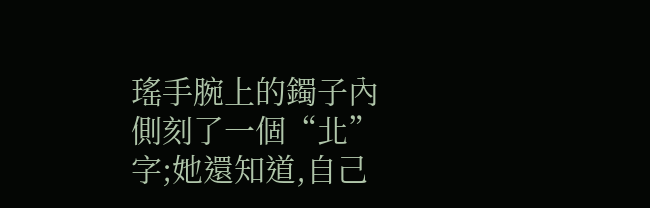瑤手腕上的鐲子內側刻了一個“北”字;她還知道,自己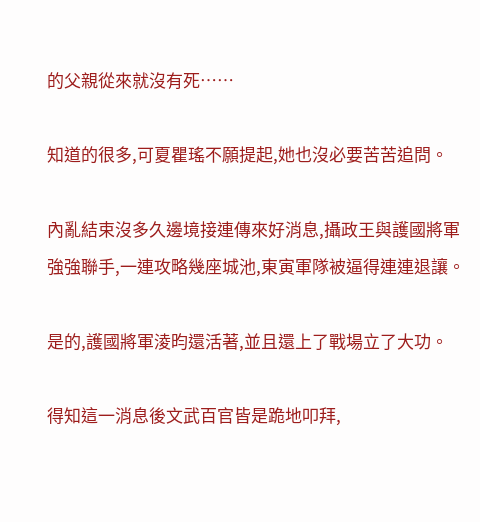的父親從來就沒有死……

知道的很多,可夏瞿瑤不願提起,她也沒必要苦苦追問。

內亂結束沒多久邊境接連傳來好消息,攝政王與護國將軍強強聯手,一連攻略幾座城池,東寅軍隊被逼得連連退讓。

是的,護國將軍淩昀還活著,並且還上了戰場立了大功。

得知這一消息後文武百官皆是跪地叩拜,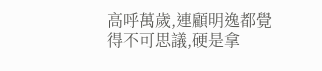高呼萬歲,連顧明逸都覺得不可思議,硬是拿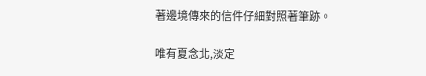著邊境傳來的信件仔細對照著筆跡。

唯有夏念北,淡定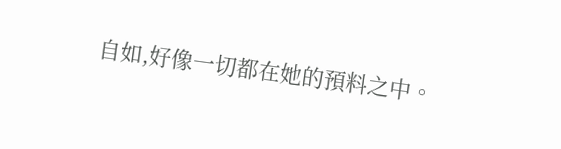自如,好像一切都在她的預料之中。